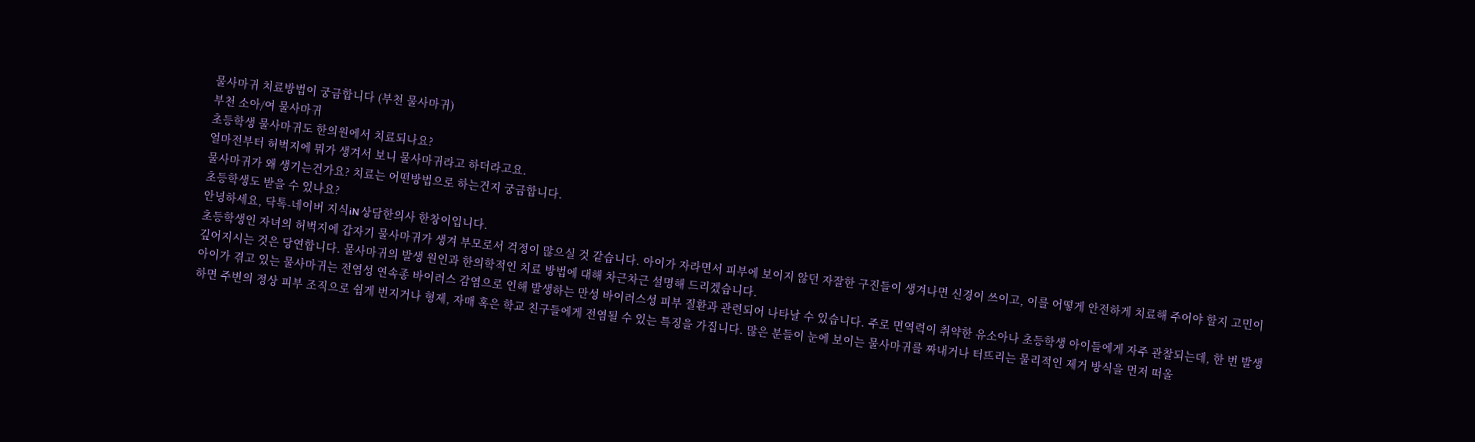물사마귀 치료방법이 궁금합니다 (부천 물사마귀)
부천 소아/여 물사마귀
초등학생 물사마귀도 한의원에서 치료되나요?
얼마전부터 허벅지에 뭐가 생겨서 보니 물사마귀라고 하더라고요.
물사마귀가 왜 생기는건가요? 치료는 어떤방법으로 하는건지 궁금합니다.
초등학생도 받을 수 있나요?
안녕하세요, 닥톡-네이버 지식iN 상담한의사 한창이입니다.
초등학생인 자녀의 허벅지에 갑자기 물사마귀가 생겨 부모로서 걱정이 많으실 것 같습니다. 아이가 자라면서 피부에 보이지 않던 자잘한 구진들이 생겨나면 신경이 쓰이고, 이를 어떻게 안전하게 치료해 주어야 할지 고민이 깊어지시는 것은 당연합니다. 물사마귀의 발생 원인과 한의학적인 치료 방법에 대해 차근차근 설명해 드리겠습니다.
아이가 겪고 있는 물사마귀는 전염성 연속종 바이러스 감염으로 인해 발생하는 만성 바이러스성 피부 질환과 관련되어 나타날 수 있습니다. 주로 면역력이 취약한 유소아나 초등학생 아이들에게 자주 관찰되는데, 한 번 발생하면 주변의 정상 피부 조직으로 쉽게 번지거나 형제, 자매 혹은 학교 친구들에게 전염될 수 있는 특징을 가집니다. 많은 분들이 눈에 보이는 물사마귀를 짜내거나 터뜨리는 물리적인 제거 방식을 먼저 떠올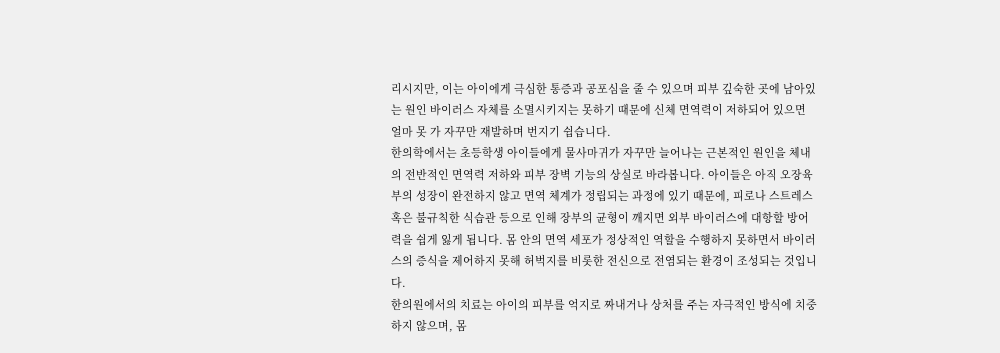리시지만, 이는 아이에게 극심한 통증과 공포심을 줄 수 있으며 피부 깊숙한 곳에 남아있는 원인 바이러스 자체를 소멸시키지는 못하기 때문에 신체 면역력이 저하되어 있으면 얼마 못 가 자꾸만 재발하며 번지기 쉽습니다.
한의학에서는 초등학생 아이들에게 물사마귀가 자꾸만 늘어나는 근본적인 원인을 체내의 전반적인 면역력 저하와 피부 장벽 기능의 상실로 바라봅니다. 아이들은 아직 오장육부의 성장이 완전하지 않고 면역 체계가 정립되는 과정에 있기 때문에, 피로나 스트레스 혹은 불규칙한 식습관 등으로 인해 장부의 균형이 깨지면 외부 바이러스에 대항할 방어력을 쉽게 잃게 됩니다. 몸 안의 면역 세포가 정상적인 역할을 수행하지 못하면서 바이러스의 증식을 제어하지 못해 허벅지를 비롯한 전신으로 전염되는 환경이 조성되는 것입니다.
한의원에서의 치료는 아이의 피부를 억지로 짜내거나 상처를 주는 자극적인 방식에 치중하지 않으며, 몸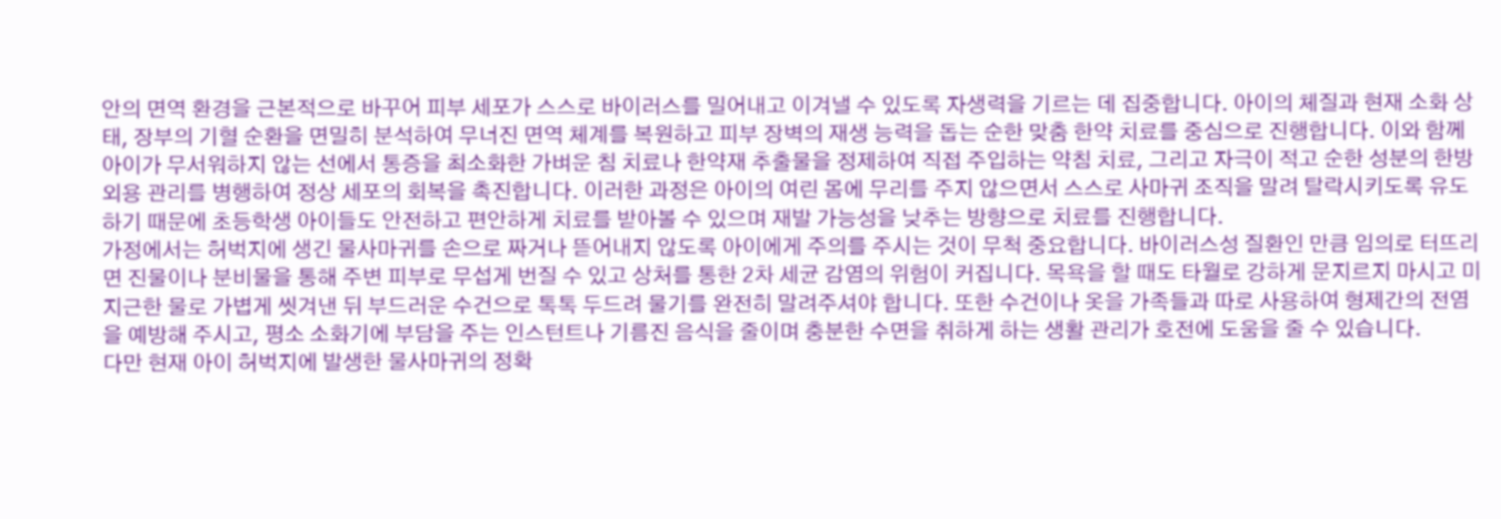안의 면역 환경을 근본적으로 바꾸어 피부 세포가 스스로 바이러스를 밀어내고 이겨낼 수 있도록 자생력을 기르는 데 집중합니다. 아이의 체질과 현재 소화 상태, 장부의 기혈 순환을 면밀히 분석하여 무너진 면역 체계를 복원하고 피부 장벽의 재생 능력을 돕는 순한 맞춤 한약 치료를 중심으로 진행합니다. 이와 함께 아이가 무서워하지 않는 선에서 통증을 최소화한 가벼운 침 치료나 한약재 추출물을 정제하여 직접 주입하는 약침 치료, 그리고 자극이 적고 순한 성분의 한방 외용 관리를 병행하여 정상 세포의 회복을 촉진합니다. 이러한 과정은 아이의 여린 몸에 무리를 주지 않으면서 스스로 사마귀 조직을 말려 탈락시키도록 유도하기 때문에 초등학생 아이들도 안전하고 편안하게 치료를 받아볼 수 있으며 재발 가능성을 낮추는 방향으로 치료를 진행합니다.
가정에서는 허벅지에 생긴 물사마귀를 손으로 짜거나 뜯어내지 않도록 아이에게 주의를 주시는 것이 무척 중요합니다. 바이러스성 질환인 만큼 임의로 터뜨리면 진물이나 분비물을 통해 주변 피부로 무섭게 번질 수 있고 상처를 통한 2차 세균 감염의 위험이 커집니다. 목욕을 할 때도 타월로 강하게 문지르지 마시고 미지근한 물로 가볍게 씻겨낸 뒤 부드러운 수건으로 톡톡 두드려 물기를 완전히 말려주셔야 합니다. 또한 수건이나 옷을 가족들과 따로 사용하여 형제간의 전염을 예방해 주시고, 평소 소화기에 부담을 주는 인스턴트나 기름진 음식을 줄이며 충분한 수면을 취하게 하는 생활 관리가 호전에 도움을 줄 수 있습니다.
다만 현재 아이 허벅지에 발생한 물사마귀의 정확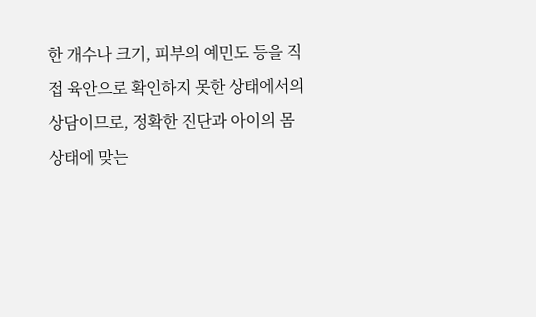한 개수나 크기, 피부의 예민도 등을 직접 육안으로 확인하지 못한 상태에서의 상담이므로, 정확한 진단과 아이의 몸 상태에 맞는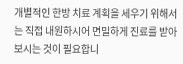개별적인 한방 치료 계획을 세우기 위해서는 직접 내원하시어 면밀하게 진료를 받아보시는 것이 필요합니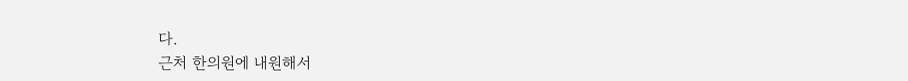다.
근처 한의원에 내원해서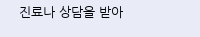진료나 상담을 받아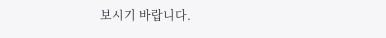보시기 바랍니다.